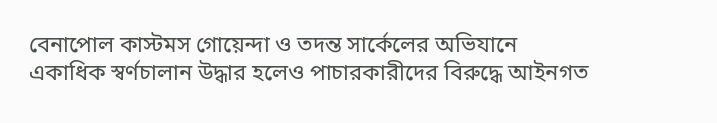বেনাপোল কাস্টমস গোয়েন্দা ও তদন্ত সার্কেলের অভিযানে একাধিক স্বর্ণচালান উদ্ধার হলেও পাচারকারীদের বিরুদ্ধে আইনগত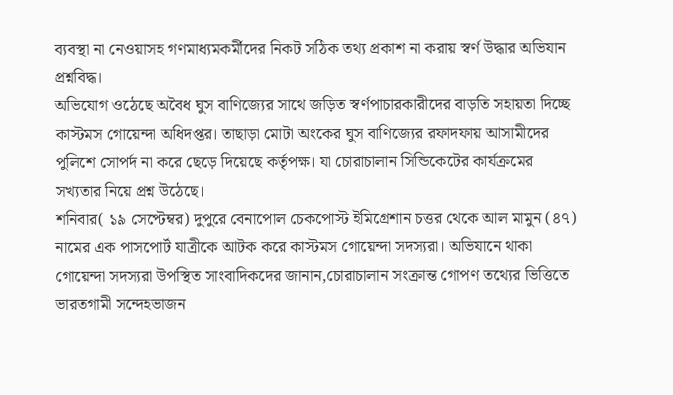ব্যবস্থা না নেওয়াসহ গণমাধ্যমকর্মীদের নিকট সঠিক তথ্য প্রকাশ না করায় স্বর্ণ উদ্ধার অভিযান প্রশ্নবিদ্ধ।
অভিযোগ ওঠেছে অবৈধ ঘুস বাণিজ্যের সাথে জড়িত স্বর্ণপাচারকারীদের বাড়তি সহায়তা দিচ্ছে কাস্টমস গোয়েন্দা অধিদপ্তর। তাছাড়া মোটা অংকের ঘুস বাণিজ্যের রফাদফায় আসামীদের পুলিশে সোপর্দ না করে ছেড়ে দিয়েছে কর্তৃপক্ষ। যা চোরাচালান সিন্ডিকেটের কার্যক্রমের সখ্যতার নিয়ে প্রশ্ন উঠেছে।
শনিবার( ১৯ সেপ্টেম্বর) দুপুরে বেনাপোল চেকপোস্ট ইমিগ্রেশান চত্তর থেকে আল মামুন (৪৭) নামের এক পাসপোর্ট যাত্রীকে আটক করে কাস্টমস গোয়েন্দা সদস্যরা। অভিযানে থাকা গোয়েন্দা সদস্যরা উপস্থিত সাংবাদিকদের জানান,চোরাচালান সংক্রান্ত গোপণ তথ্যের ভিত্তিতে ভারতগামী সন্দেহভাজন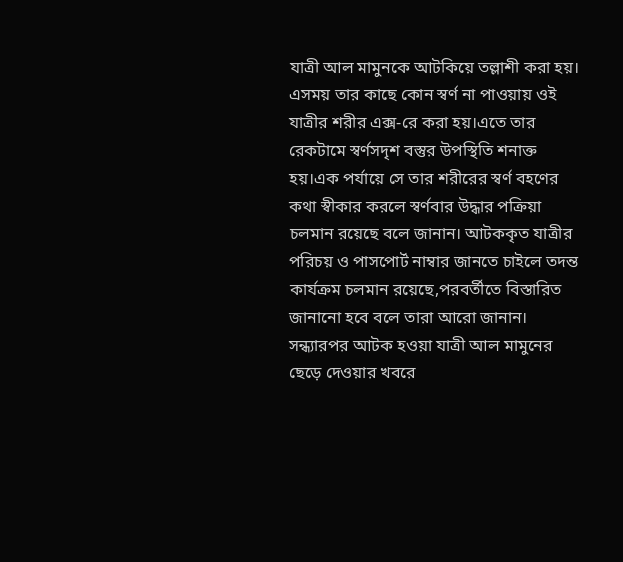যাত্রী আল মামুনকে আটকিয়ে তল্লাশী করা হয়। এসময় তার কাছে কোন স্বর্ণ না পাওয়ায় ওই যাত্রীর শরীর এক্স-রে করা হয়।এতে তার রেকটামে স্বর্ণসদৃশ বস্তুর উপস্থিতি শনাক্ত হয়।এক পর্যায়ে সে তার শরীরের স্বর্ণ বহণের কথা স্বীকার করলে স্বর্ণবার উদ্ধার পক্রিয়া চলমান রয়েছে বলে জানান। আটককৃত যাত্রীর পরিচয় ও পাসপোর্ট নাম্বার জানতে চাইলে তদন্ত কার্যক্রম চলমান রয়েছে,পরবর্তীতে বিস্তারিত জানানো হবে বলে তারা আরো জানান। সন্ধ্যারপর আটক হওয়া যাত্রী আল মামুনের ছেড়ে দেওয়ার খবরে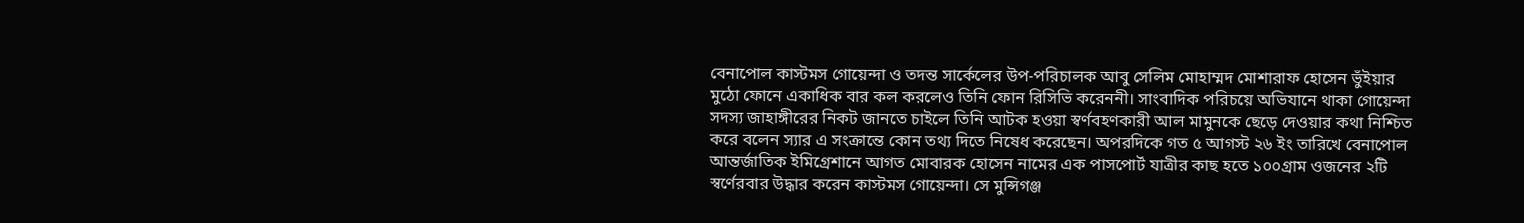বেনাপোল কাস্টমস গোয়েন্দা ও তদন্ত সার্কেলের উপ-পরিচালক আবু সেলিম মোহাম্মদ মোশারাফ হোসেন ভুঁইয়ার মুঠো ফোনে একাধিক বার কল করলেও তিনি ফোন রিসিভি করেননী। সাংবাদিক পরিচয়ে অভিযানে থাকা গোয়েন্দা সদস্য জাহাঙ্গীরের নিকট জানতে চাইলে তিনি আটক হওয়া স্বর্ণবহণকারী আল মামুনকে ছেড়ে দেওয়ার কথা নিশ্চিত করে বলেন স্যার এ সংক্রান্তে কোন তথ্য দিতে নিষেধ করেছেন। অপরদিকে গত ৫ আগস্ট ২৬ ইং তারিখে বেনাপোল আন্তর্জাতিক ইমিগ্রেশানে আগত মোবারক হোসেন নামের এক পাসপোর্ট যাত্রীর কাছ হতে ১০০গ্রাম ওজনের ২টি স্বর্ণেরবার উদ্ধার করেন কাস্টমস গোয়েন্দা। সে মুন্সিগঞ্জ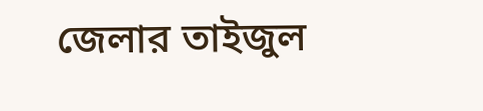জেলার তাইজুল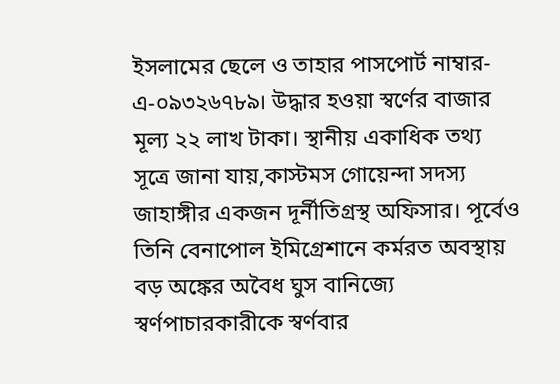ইসলামের ছেলে ও তাহার পাসপোর্ট নাম্বার- এ-০৯৩২৬৭৮৯। উদ্ধার হওয়া স্বর্ণের বাজার মূল্য ২২ লাখ টাকা। স্থানীয় একাধিক তথ্য সূত্রে জানা যায়,কাস্টমস গোয়েন্দা সদস্য জাহাঙ্গীর একজন দূর্নীতিগ্রস্থ অফিসার। পূর্বেও তিনি বেনাপোল ইমিগ্রেশানে কর্মরত অবস্থায় বড় অঙ্কের অবৈধ ঘুস বানিজ্যে স্বর্ণপাচারকারীকে স্বর্ণবার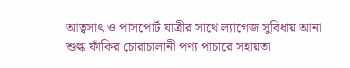আত্বসাৎ ও পাসপোর্ট যাত্রীর সাথে ল্যাগেজ সুবিধায় আনা শুল্ক ফাঁকির চোরাচালানী পণ্য পাচারে সহায়তা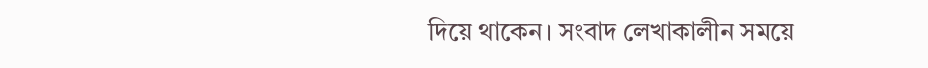দিয়ে থাকেন। সংবাদ লেখাকালীন সময়ে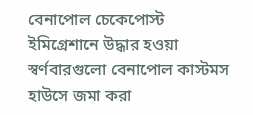বেনাপোল চেকেপোস্ট ইমিগ্রেশানে উদ্ধার হওয়া স্বর্ণবারগুলো বেনাপোল কাস্টমস হাউসে জমা করা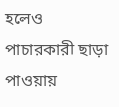হলেও পাচারকারী ছাড়া পাওয়ায়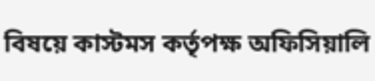বিষয়ে কাস্টমস কর্তৃপক্ষ অফিসিয়ালি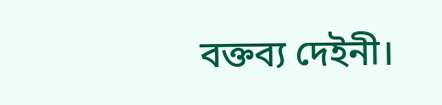বক্তব্য দেইনী।